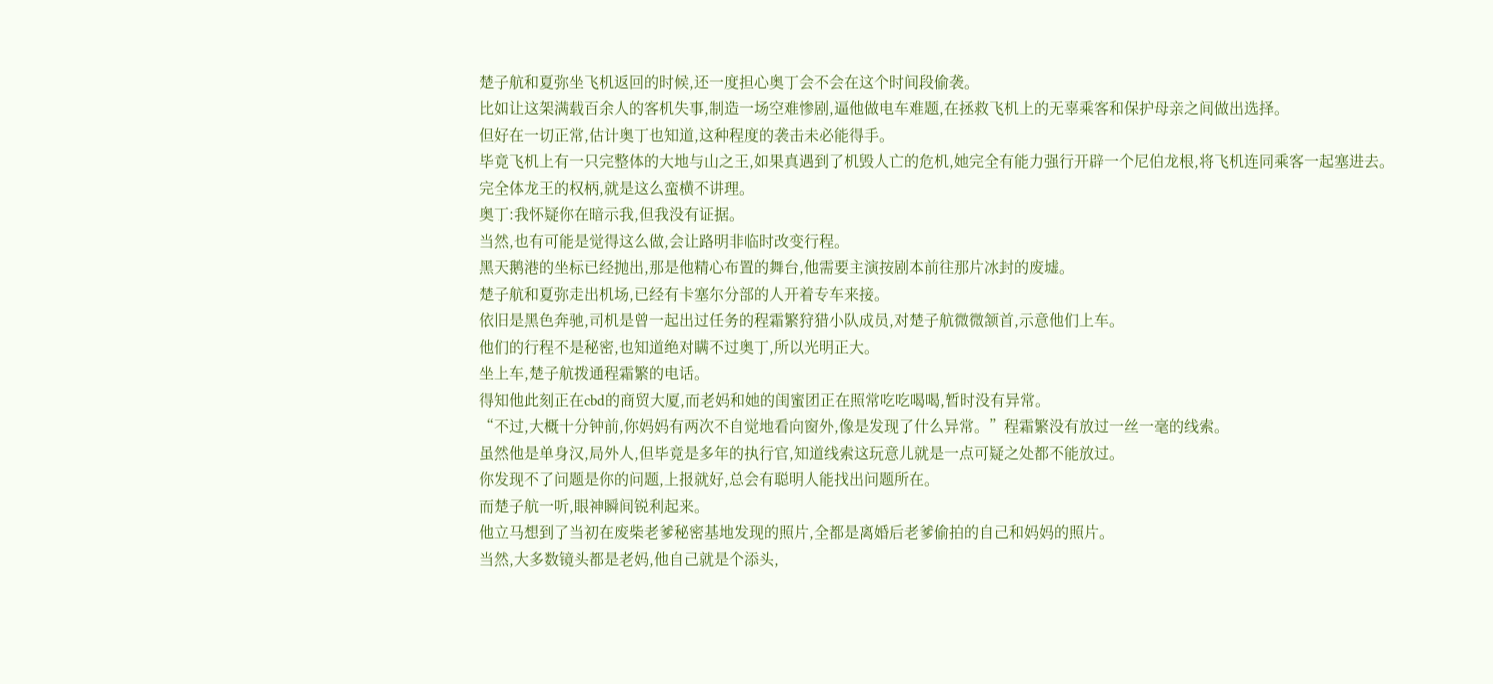楚子航和夏弥坐飞机返回的时候,还一度担心奥丁会不会在这个时间段偷袭。
比如让这架满载百余人的客机失事,制造一场空难惨剧,逼他做电车难题,在拯救飞机上的无辜乘客和保护母亲之间做出选择。
但好在一切正常,估计奥丁也知道,这种程度的袭击未必能得手。
毕竟飞机上有一只完整体的大地与山之王,如果真遇到了机毁人亡的危机,她完全有能力强行开辟一个尼伯龙根,将飞机连同乘客一起塞进去。
完全体龙王的权柄,就是这么蛮横不讲理。
奥丁:我怀疑你在暗示我,但我没有证据。
当然,也有可能是觉得这么做,会让路明非临时改变行程。
黑天鹅港的坐标已经抛出,那是他精心布置的舞台,他需要主演按剧本前往那片冰封的废墟。
楚子航和夏弥走出机场,已经有卡塞尔分部的人开着专车来接。
依旧是黑色奔驰,司机是曾一起出过任务的程霜繁狩猎小队成员,对楚子航微微颔首,示意他们上车。
他们的行程不是秘密,也知道绝对瞒不过奥丁,所以光明正大。
坐上车,楚子航拨通程霜繁的电话。
得知他此刻正在cbd的商贸大厦,而老妈和她的闺蜜团正在照常吃吃喝喝,暂时没有异常。
“不过,大概十分钟前,你妈妈有两次不自觉地看向窗外,像是发现了什么异常。”程霜繁没有放过一丝一毫的线索。
虽然他是单身汉,局外人,但毕竟是多年的执行官,知道线索这玩意儿就是一点可疑之处都不能放过。
你发现不了问题是你的问题,上报就好,总会有聪明人能找出问题所在。
而楚子航一听,眼神瞬间锐利起来。
他立马想到了当初在废柴老爹秘密基地发现的照片,全都是离婚后老爹偷拍的自己和妈妈的照片。
当然,大多数镜头都是老妈,他自己就是个添头,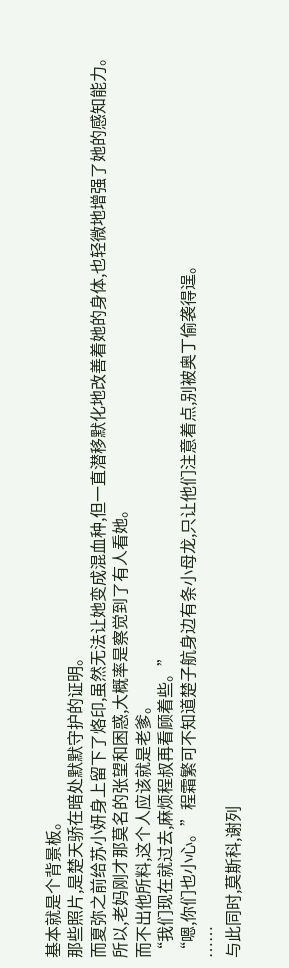基本就是个背景板。
那些照片,是楚天骄在暗处默默守护的证明。
而夏弥之前给苏小妍身上留下了烙印,虽然无法让她变成混血种,但一直潜移默化地改善着她的身体,也轻微地增强了她的感知能力。
所以,老妈刚才那莫名的张望和困惑,大概率是察觉到了有人看她。
而不出他所料,这个人应该就是老爹。
“我们现在就过去,麻烦程叔再看顾着些。”
“嗯,你们也小心。”程霜繁可不知道楚子航身边有条小母龙,只让他们注意着点,别被奥丁偷袭得逞。
……
与此同时,莫斯科,谢列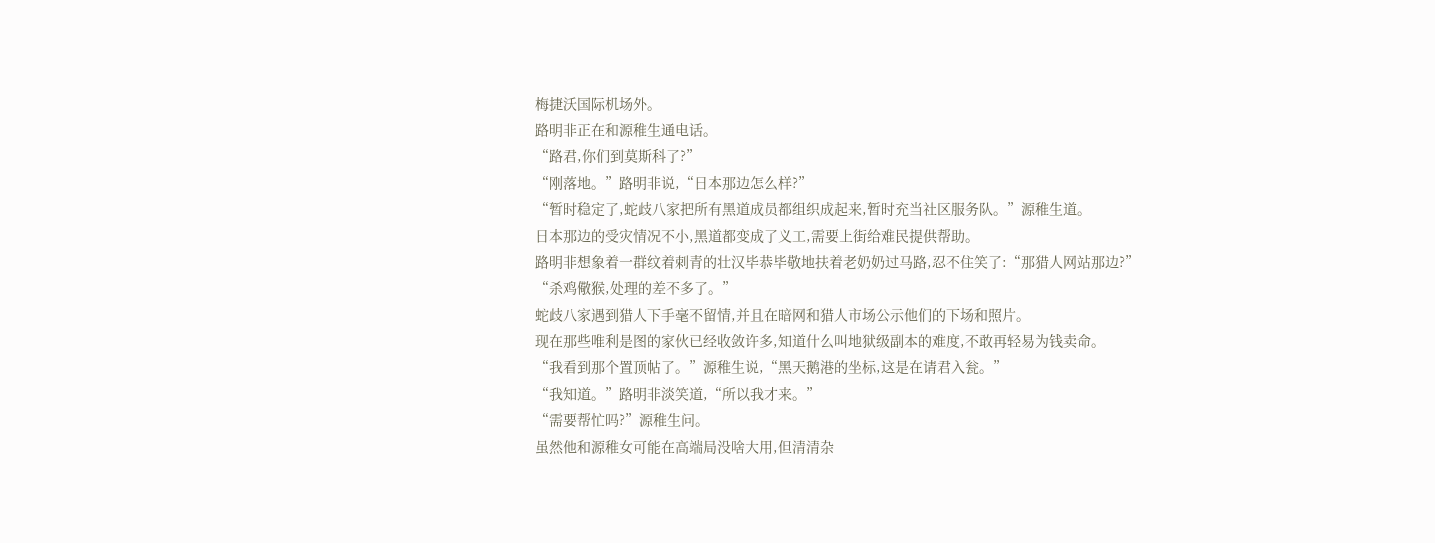梅捷沃国际机场外。
路明非正在和源稚生通电话。
“路君,你们到莫斯科了?”
“刚落地。”路明非说,“日本那边怎么样?”
“暂时稳定了,蛇歧八家把所有黑道成员都组织成起来,暂时充当社区服务队。”源稚生道。
日本那边的受灾情况不小,黑道都变成了义工,需要上街给难民提供帮助。
路明非想象着一群纹着刺青的壮汉毕恭毕敬地扶着老奶奶过马路,忍不住笑了:“那猎人网站那边?”
“杀鸡儆猴,处理的差不多了。”
蛇歧八家遇到猎人下手毫不留情,并且在暗网和猎人市场公示他们的下场和照片。
现在那些唯利是图的家伙已经收敛许多,知道什么叫地狱级副本的难度,不敢再轻易为钱卖命。
“我看到那个置顶帖了。”源稚生说,“黑天鹅港的坐标,这是在请君入瓮。”
“我知道。”路明非淡笑道,“所以我才来。”
“需要帮忙吗?”源稚生问。
虽然他和源稚女可能在高端局没啥大用,但清清杂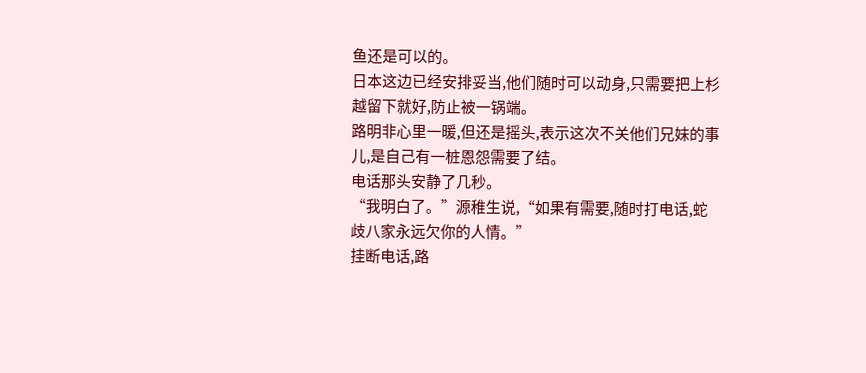鱼还是可以的。
日本这边已经安排妥当,他们随时可以动身,只需要把上杉越留下就好,防止被一锅端。
路明非心里一暖,但还是摇头,表示这次不关他们兄妹的事儿,是自己有一桩恩怨需要了结。
电话那头安静了几秒。
“我明白了。”源稚生说,“如果有需要,随时打电话,蛇歧八家永远欠你的人情。”
挂断电话,路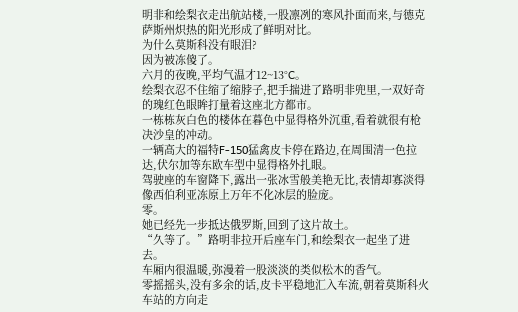明非和绘梨衣走出航站楼,一股凛冽的寒风扑面而来,与德克萨斯州炽热的阳光形成了鲜明对比。
为什么莫斯科没有眼泪?
因为被冻傻了。
六月的夜晚,平均气温才12~13°C。
绘梨衣忍不住缩了缩脖子,把手揣进了路明非兜里,一双好奇的瑰红色眼眸打量着这座北方都市。
一栋栋灰白色的楼体在暮色中显得格外沉重,看着就很有枪决沙皇的冲动。
一辆高大的福特F-150猛禽皮卡停在路边,在周围清一色拉达,伏尔加等东欧车型中显得格外扎眼。
驾驶座的车窗降下,露出一张冰雪般美艳无比,表情却寡淡得像西伯利亚冻原上万年不化冰层的脸庞。
零。
她已经先一步抵达俄罗斯,回到了这片故土。
“久等了。”路明非拉开后座车门,和绘梨衣一起坐了进去。
车厢内很温暖,弥漫着一股淡淡的类似松木的香气。
零摇摇头,没有多余的话,皮卡平稳地汇入车流,朝着莫斯科火车站的方向走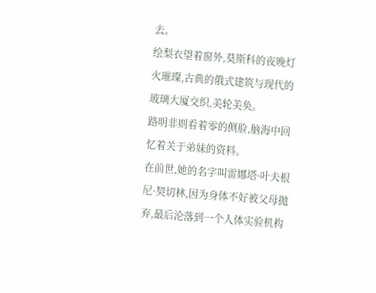去。
绘梨衣望着窗外,莫斯科的夜晚灯火璀璨,古典的俄式建筑与现代的玻璃大厦交织,美轮美奂。
路明非则看着零的侧脸,脑海中回忆着关于弟妹的资料。
在前世,她的名字叫雷娜塔·叶夫根尼·契切林,因为身体不好被父母抛弃,最后沦落到一个人体实验机构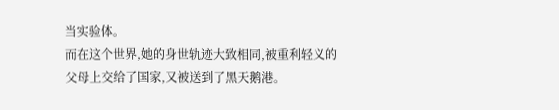当实验体。
而在这个世界,她的身世轨迹大致相同,被重利轻义的父母上交给了国家,又被送到了黑天鹅港。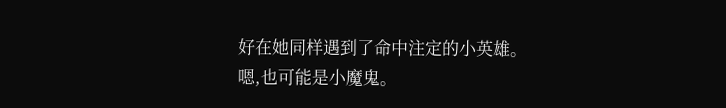好在她同样遇到了命中注定的小英雄。
嗯,也可能是小魔鬼。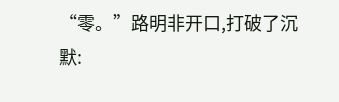“零。”路明非开口,打破了沉默: